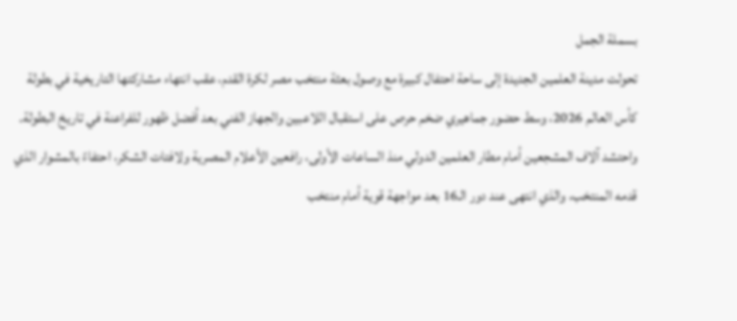بسملة الجمل
تحولت مدينة العلمين الجديدة إلى ساحة احتفال كبيرة مع وصول بعثة منتخب مصر لكرة القدم، عقب انتهاء مشاركتها التاريخية في بطولة كأس العالم 2026، وسط حضور جماهيري ضخم حرص على استقبال اللاعبين والجهاز الفني بعد أفضل ظهور للفراعنة في تاريخ البطولة.
واحتشد آلاف المشجعين أمام مطار العلمين الدولي منذ الساعات الأولى، رافعين الأعلام المصرية ولافتات الشكر، احتفاءً بالمشوار الذي قدمه المنتخب، والذي انتهى عند دور الـ16 بعد مواجهة قوية أمام منتخب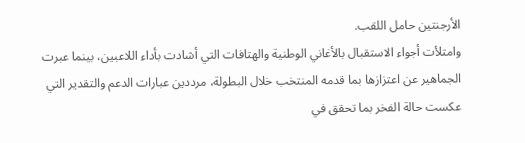الأرجنتين حامل اللقب.
وامتلأت أجواء الاستقبال بالأغاني الوطنية والهتافات التي أشادت بأداء اللاعبين، بينما عبرت الجماهير عن اعتزازها بما قدمه المنتخب خلال البطولة، مرددين عبارات الدعم والتقدير التي عكست حالة الفخر بما تحقق في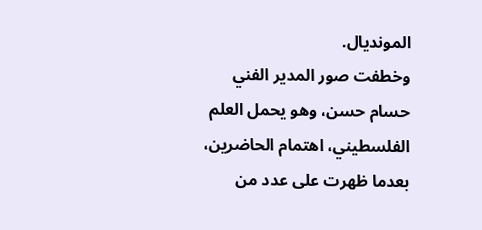المونديال.
وخطفت صور المدير الفني حسام حسن، وهو يحمل العلم الفلسطيني، اهتمام الحاضرين، بعدما ظهرت على عدد من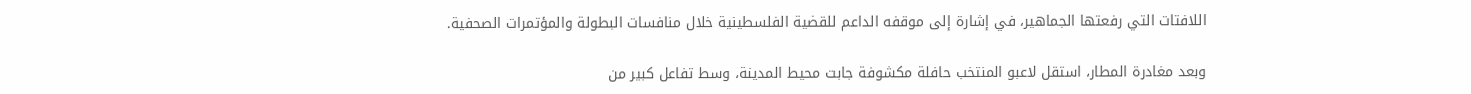اللافتات التي رفعتها الجماهير، في إشارة إلى موقفه الداعم للقضية الفلسطينية خلال منافسات البطولة والمؤتمرات الصحفية.

وبعد مغادرة المطار، استقل لاعبو المنتخب حافلة مكشوفة جابت محيط المدينة، وسط تفاعل كبير من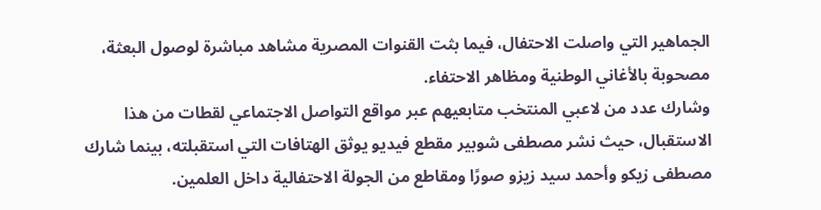الجماهير التي واصلت الاحتفال، فيما بثت القنوات المصرية مشاهد مباشرة لوصول البعثة، مصحوبة بالأغاني الوطنية ومظاهر الاحتفاء.
وشارك عدد من لاعبي المنتخب متابعيهم عبر مواقع التواصل الاجتماعي لقطات من هذا الاستقبال، حيث نشر مصطفى شوبير مقطع فيديو يوثق الهتافات التي استقبلته، بينما شارك مصطفى زيكو وأحمد سيد زيزو صورًا ومقاطع من الجولة الاحتفالية داخل العلمين.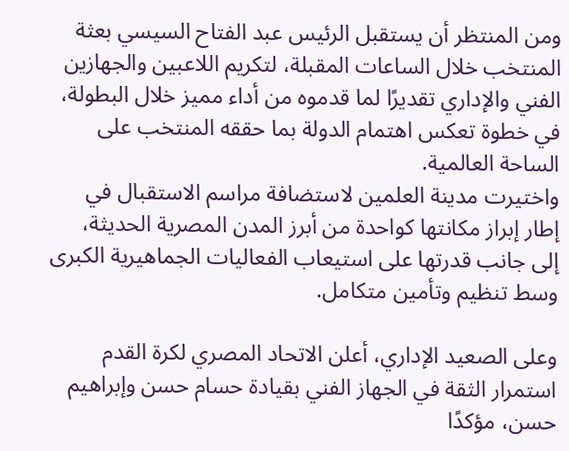ومن المنتظر أن يستقبل الرئيس عبد الفتاح السيسي بعثة المنتخب خلال الساعات المقبلة، لتكريم اللاعبين والجهازين الفني والإداري تقديرًا لما قدموه من أداء مميز خلال البطولة، في خطوة تعكس اهتمام الدولة بما حققه المنتخب على الساحة العالمية.
واختيرت مدينة العلمين لاستضافة مراسم الاستقبال في إطار إبراز مكانتها كواحدة من أبرز المدن المصرية الحديثة، إلى جانب قدرتها على استيعاب الفعاليات الجماهيرية الكبرى وسط تنظيم وتأمين متكامل.

وعلى الصعيد الإداري، أعلن الاتحاد المصري لكرة القدم استمرار الثقة في الجهاز الفني بقيادة حسام حسن وإبراهيم حسن، مؤكدًا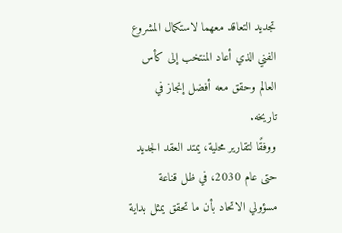تجديد التعاقد معهما لاستكمال المشروع الفني الذي أعاد المنتخب إلى كأس العالم وحقق معه أفضل إنجاز في تاريخه.
ووفقًا لتقارير محلية، يمتد العقد الجديد حتى عام 2030، في ظل قناعة مسؤولي الاتحاد بأن ما تحقق يمثل بداية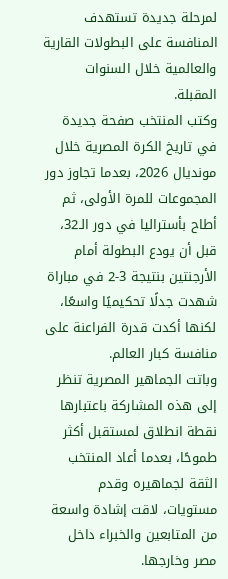لمرحلة جديدة تستهدف المنافسة على البطولات القارية والعالمية خلال السنوات المقبلة.
وكتب المنتخب صفحة جديدة في تاريخ الكرة المصرية خلال مونديال 2026، بعدما تجاوز دور المجموعات للمرة الأولى، ثم أطاح بأستراليا في دور الـ32، قبل أن يودع البطولة أمام الأرجنتين بنتيجة 3-2 في مباراة شهدت جدلًا تحكيميًا واسعًا، لكنها أكدت قدرة الفراعنة على منافسة كبار العالم.
وباتت الجماهير المصرية تنظر إلى هذه المشاركة باعتبارها نقطة انطلاق لمستقبل أكثر طموحًا، بعدما أعاد المنتخب الثقة لجماهيره وقدم مستويات، لاقت إشادة واسعة من المتابعين والخبراء داخل مصر وخارجها.